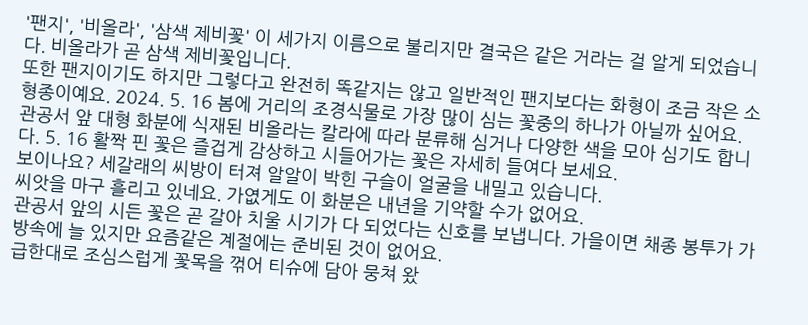'팬지', '비올라', '삼색 제비꽃' 이 세가지 이름으로 불리지만 결국은 같은 거라는 걸 알게 되었습니다. 비올라가 곧 삼색 제비꽃입니다.
또한 팬지이기도 하지만 그렇다고 완전히 똑같지는 않고 일반적인 팬지보다는 화형이 조금 작은 소형종이예요. 2024. 5. 16 봄에 거리의 조경식물로 가장 많이 심는 꽃중의 하나가 아닐까 싶어요. 관공서 앞 대형 화분에 식재된 비올라는 칼라에 따라 분류해 심거나 다양한 색을 모아 심기도 합니다. 5. 16 활짝 핀 꽃은 즐겁게 감상하고 시들어가는 꽃은 자세히 들여다 보세요.
보이나요? 세갈래의 씨방이 터져 알알이 박힌 구슬이 얼굴을 내밀고 있습니다.
씨앗을 마구 흘리고 있네요. 가엾게도 이 화분은 내년을 기약할 수가 없어요.
관공서 앞의 시든 꽃은 곧 갈아 치울 시기가 다 되었다는 신호를 보냅니다. 가을이면 채종 봉투가 가방속에 늘 있지만 요즘같은 계절에는 준비된 것이 없어요.
급한대로 조심스럽게 꽃목을 꺾어 티슈에 담아 뭉쳐 왔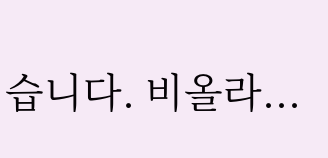습니다. 비올라...